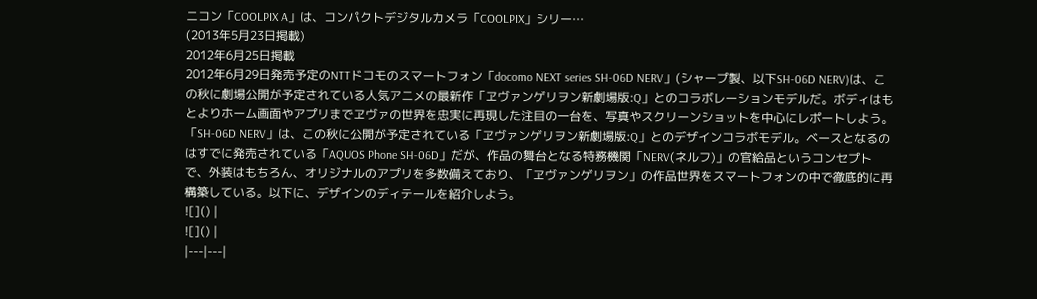ニコン「COOLPIX A」は、コンパクトデジタルカメラ「COOLPIX」シリー…
(2013年5月23日掲載)
2012年6月25日掲載
2012年6月29日発売予定のNTTドコモのスマートフォン「docomo NEXT series SH-06D NERV」(シャープ製、以下SH-06D NERV)は、この秋に劇場公開が予定されている人気アニメの最新作「ヱヴァンゲリヲン新劇場版:Q」とのコラボレーションモデルだ。ボディはもとよりホーム画面やアプリまでヱヴァの世界を忠実に再現した注目の一台を、写真やスクリーンショットを中心にレポートしよう。
「SH-06D NERV」は、この秋に公開が予定されている「ヱヴァンゲリヲン新劇場版:Q」とのデザインコラボモデル。ベースとなるのはすでに発売されている「AQUOS Phone SH-06D」だが、作品の舞台となる特務機関「NERV(ネルフ)」の官給品というコンセプトで、外装はもちろん、オリジナルのアプリを多数備えており、「ヱヴァンゲリヲン」の作品世界をスマートフォンの中で徹底的に再構築している。以下に、デザインのディテールを紹介しよう。
![]() |
![]() |
|---|---|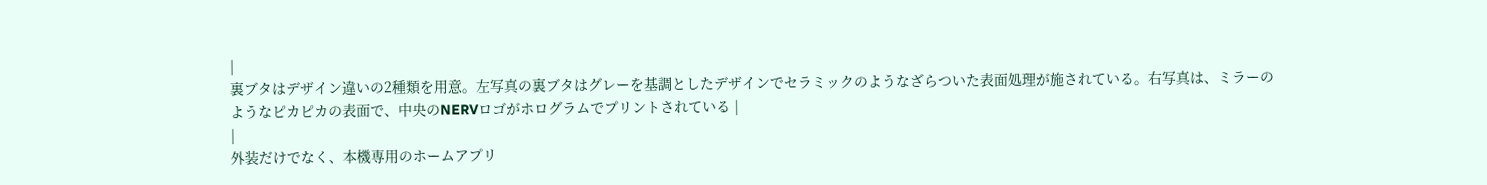|
裏ブタはデザイン違いの2種類を用意。左写真の裏ブタはグレーを基調としたデザインでセラミックのようなざらついた表面処理が施されている。右写真は、ミラーのようなピカピカの表面で、中央のNERVロゴがホログラムでプリントされている |
|
外装だけでなく、本機専用のホームアプリ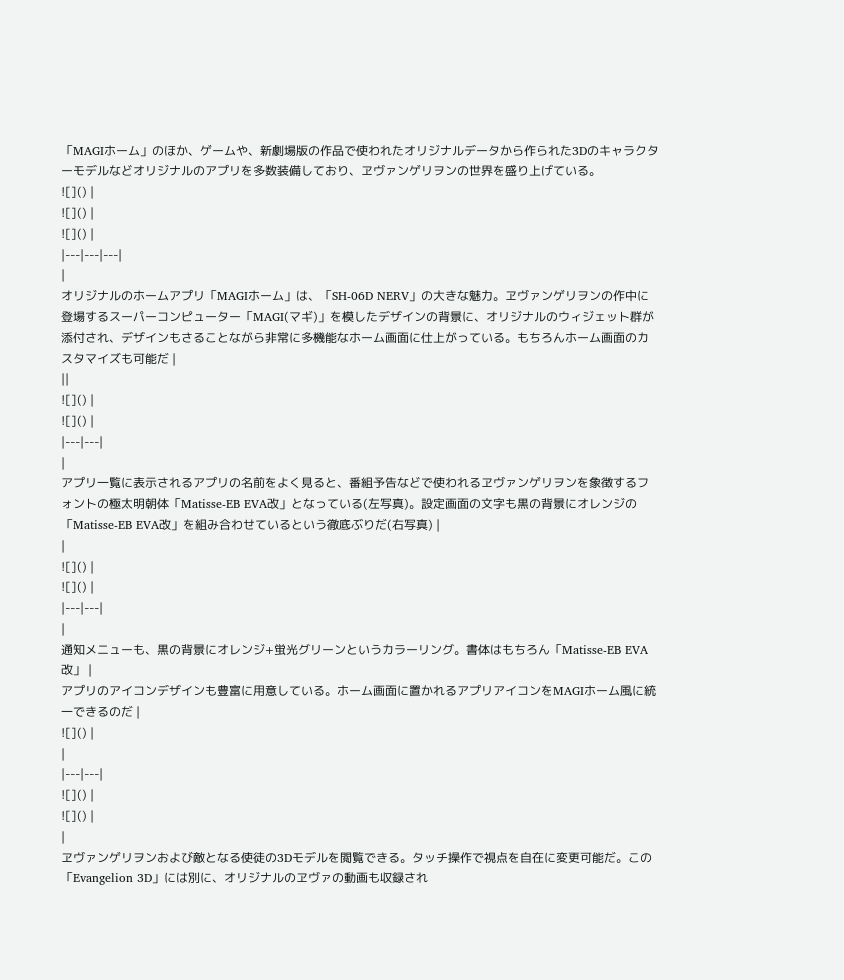「MAGIホーム」のほか、ゲームや、新劇場版の作品で使われたオリジナルデータから作られた3Dのキャラクターモデルなどオリジナルのアプリを多数装備しており、ヱヴァンゲリヲンの世界を盛り上げている。
![]() |
![]() |
![]() |
|---|---|---|
|
オリジナルのホームアプリ「MAGIホーム」は、「SH-06D NERV」の大きな魅力。ヱヴァンゲリヲンの作中に登場するスーパーコンピューター「MAGI(マギ)」を模したデザインの背景に、オリジナルのウィジェット群が添付され、デザインもさることながら非常に多機能なホーム画面に仕上がっている。もちろんホーム画面のカスタマイズも可能だ |
||
![]() |
![]() |
|---|---|
|
アプリ一覧に表示されるアプリの名前をよく見ると、番組予告などで使われるヱヴァンゲリヲンを象徴するフォントの極太明朝体「Matisse-EB EVA改」となっている(左写真)。設定画面の文字も黒の背景にオレンジの「Matisse-EB EVA改」を組み合わせているという徹底ぶりだ(右写真) |
|
![]() |
![]() |
|---|---|
|
通知メニューも、黒の背景にオレンジ+蛍光グリーンというカラーリング。書体はもちろん「Matisse-EB EVA改」 |
アプリのアイコンデザインも豊富に用意している。ホーム画面に置かれるアプリアイコンをMAGIホーム風に統一できるのだ |
![]() |
|
|---|---|
![]() |
![]() |
|
ヱヴァンゲリヲンおよび敵となる使徒の3Dモデルを閲覧できる。タッチ操作で視点を自在に変更可能だ。この「Evangelion 3D」には別に、オリジナルのヱヴァの動画も収録され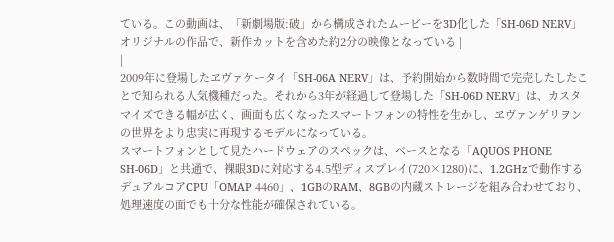ている。この動画は、「新劇場版:破」から構成されたムービーを3D化した「SH-06D NERV」オリジナルの作品で、新作カットを含めた約2分の映像となっている |
|
2009年に登場したヱヴァケータイ「SH-06A NERV」は、予約開始から数時間で完売したしたことで知られる人気機種だった。それから3年が経過して登場した「SH-06D NERV」は、カスタマイズできる幅が広く、画面も広くなったスマートフォンの特性を生かし、ヱヴァンゲリヲンの世界をより忠実に再現するモデルになっている。
スマートフォンとして見たハードウェアのスペックは、ベースとなる「AQUOS PHONE SH-06D」と共通で、裸眼3Dに対応する4.5型ディスプレイ(720×1280)に、1.2GHzで動作するデュアルコアCPU「OMAP 4460」、1GBのRAM、8GBの内蔵ストレージを組み合わせており、処理速度の面でも十分な性能が確保されている。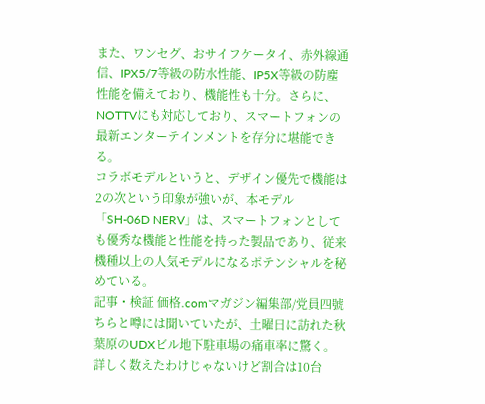また、ワンセグ、おサイフケータイ、赤外線通信、IPX5/7等級の防水性能、IP5X等級の防塵性能を備えており、機能性も十分。さらに、NOTTVにも対応しており、スマートフォンの最新エンターテインメントを存分に堪能できる。
コラボモデルというと、デザイン優先で機能は2の次という印象が強いが、本モデル「SH-06D NERV」は、スマートフォンとしても優秀な機能と性能を持った製品であり、従来機種以上の人気モデルになるポテンシャルを秘めている。
記事・検証 価格.comマガジン編集部/党員四號
ちらと噂には聞いていたが、土曜日に訪れた秋葉原のUDXビル地下駐車場の痛車率に驚く。詳しく数えたわけじゃないけど割合は10台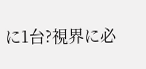に1台?視界に必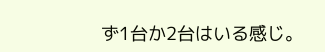ず1台か2台はいる感じ。